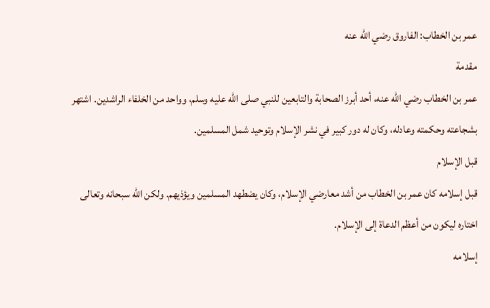عمر بن الخطاب: الفاروق رضي الله عنه
مقدمة
عمر بن الخطاب رضي الله عنه، أحد أبرز الصحابة والتابعين للنبي صلى الله عليه وسلم، وواحد من الخلفاء الراشدين. اشتهر بشجاعته وحكمته وعادله، وكان له دور كبير في نشر الإسلام وتوحيد شمل المسلمين.
قبل الإسلام
قبل إسلامه كان عمر بن الخطاب من أشد معارضي الإسلام، وكان يضطهد المسلمين ويؤذيهم. ولكن الله سبحانه وتعالى اختاره ليكون من أعظم الدعاة إلى الإسلام.
إسلامه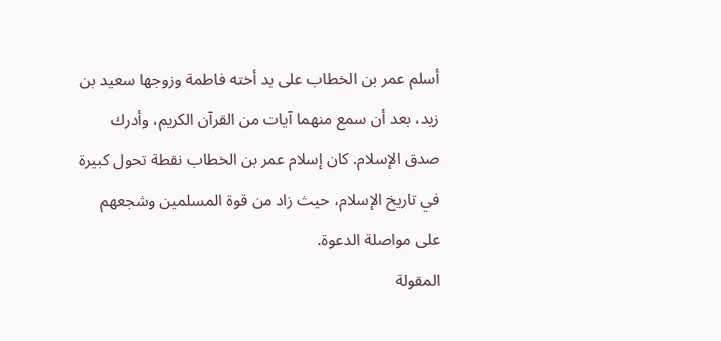أسلم عمر بن الخطاب على يد أخته فاطمة وزوجها سعيد بن زيد، بعد أن سمع منهما آيات من القرآن الكريم، وأدرك صدق الإسلام. كان إسلام عمر بن الخطاب نقطة تحول كبيرة في تاريخ الإسلام، حيث زاد من قوة المسلمين وشجعهم على مواصلة الدعوة.
المقولة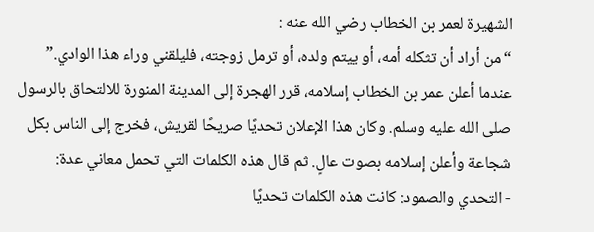الشهيرة لعمر بن الخطاب رضي الله عنه :
“من أراد أن تثكله أمه، أو ييتم ولده، أو ترمل زوجته، فليلقني وراء هذا الوادي.”
عندما أعلن عمر بن الخطاب إسلامه، قرر الهجرة إلى المدينة المنورة للالتحاق بالرسول صلى الله عليه وسلم. وكان هذا الإعلان تحديًا صريحًا لقريش، فخرج إلى الناس بكل شجاعة وأعلن إسلامه بصوت عالٍ. ثم قال هذه الكلمات التي تحمل معاني عدة:
- التحدي والصمود: كانت هذه الكلمات تحديًا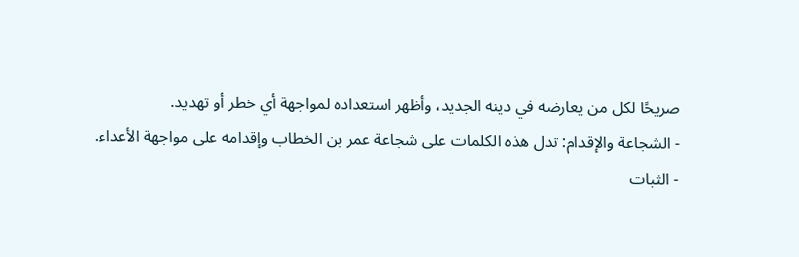صريحًا لكل من يعارضه في دينه الجديد، وأظهر استعداده لمواجهة أي خطر أو تهديد.
- الشجاعة والإقدام: تدل هذه الكلمات على شجاعة عمر بن الخطاب وإقدامه على مواجهة الأعداء.
- الثبات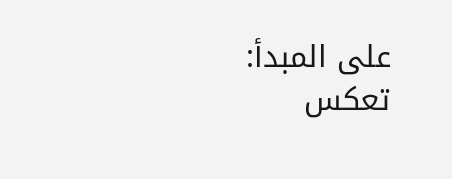على المبدأ: تعكس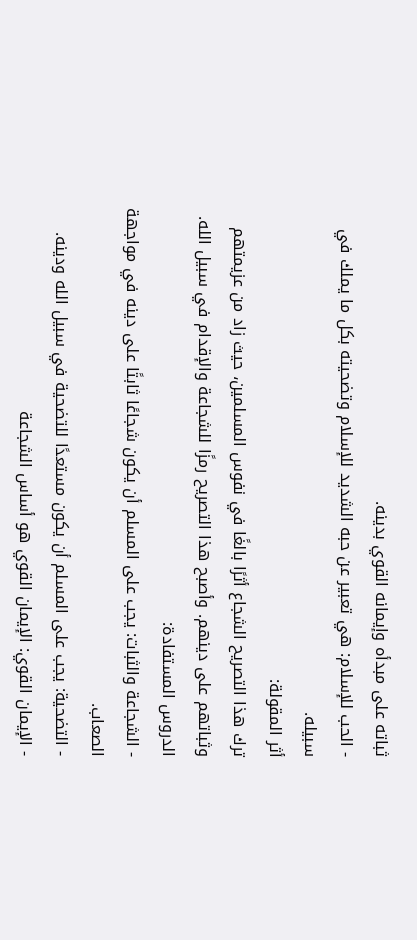ثباته على مبدأه وإيمانه القوي بدينه.
- الحب للإسلام: هي تعبير عن حبه الشديد للإسلام وتضحيته بكل ما يملك في سبيله.
أثر المقولة:
ترك هذا التصريح الشجاع أثرًا بالغًا في نفوس المسلمين، حيث زاد من عزيمتهم وثباتهم على دينهم. وأصبح هذا التصريح رمزًا للشجاعة والإقدام في سبيل الله.
الدروس المستفادة:
- الشجاعة والثبات: يجب على المسلم أن يكون شجاعًا ثابتًا على دينه في مواجهة الصعاب.
- التضحية: يجب على المسلم أن يكون مستعدًا للتضحية في سبيل الله ودينه.
- الإيمان القوي: الإيمان القوي هو أساس الشجاعة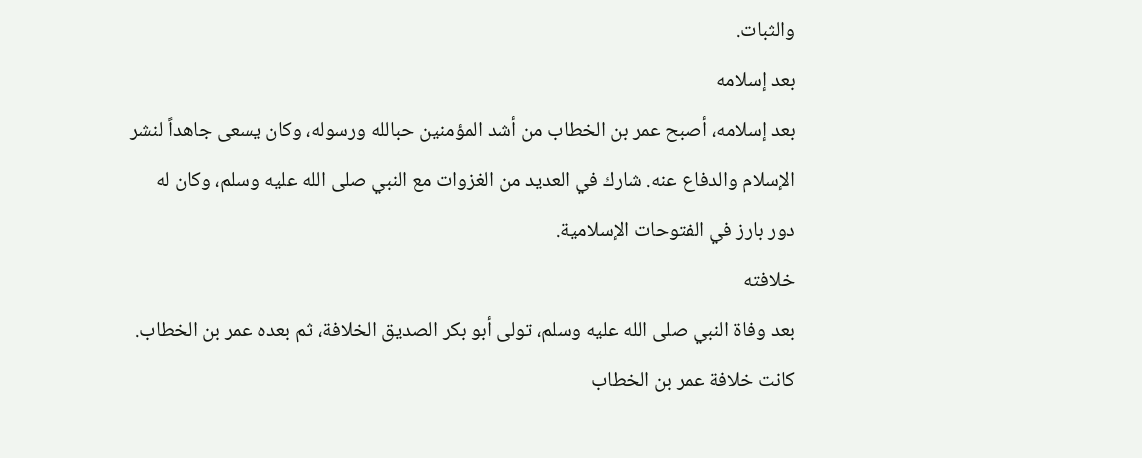والثبات.
بعد إسلامه
بعد إسلامه، أصبح عمر بن الخطاب من أشد المؤمنين حبالله ورسوله، وكان يسعى جاهداً لنشر الإسلام والدفاع عنه. شارك في العديد من الغزوات مع النبي صلى الله عليه وسلم، وكان له دور بارز في الفتوحات الإسلامية.
خلافته
بعد وفاة النبي صلى الله عليه وسلم، تولى أبو بكر الصديق الخلافة، ثم بعده عمر بن الخطاب. كانت خلافة عمر بن الخطاب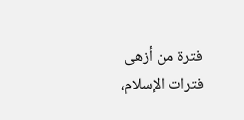فترة من أزهى فترات الإسلام،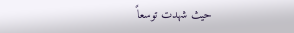حيث شهدت توسعاً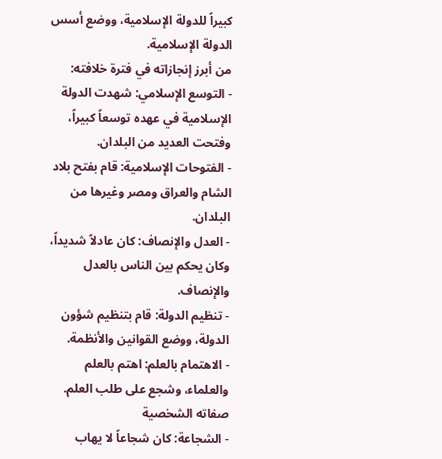كبيراً للدولة الإسلامية، ووضع أسس الدولة الإسلامية.
من أبرز إنجازاته في فترة خلافته:
- التوسع الإسلامي: شهدت الدولة الإسلامية في عهده توسعاً كبيراً، وفتحت العديد من البلدان.
- الفتوحات الإسلامية: قام بفتح بلاد الشام والعراق ومصر وغيرها من البلدان.
- العدل والإنصاف: كان عادلاً شديداً، وكان يحكم بين الناس بالعدل والإنصاف.
- تنظيم الدولة: قام بتنظيم شؤون الدولة، ووضع القوانين والأنظمة.
- الاهتمام بالعلم: اهتم بالعلم والعلماء، وشجع على طلب العلم.
صفاته الشخصية
- الشجاعة: كان شجاعاً لا يهاب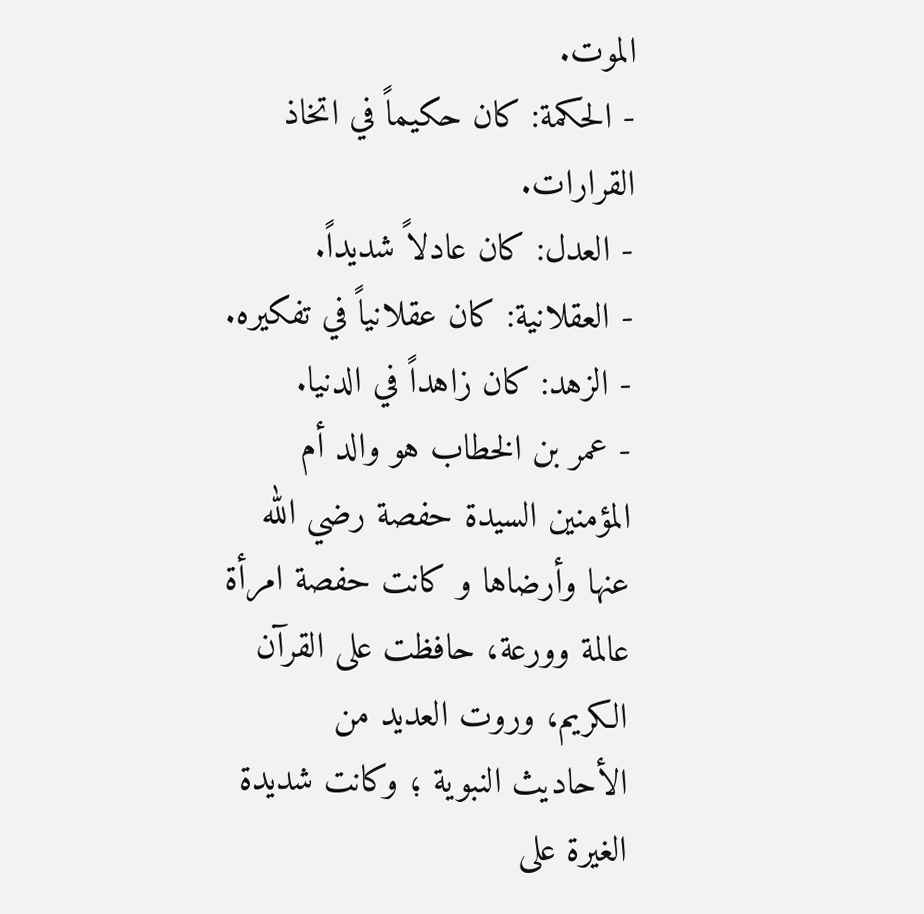الموت.
- الحكمة: كان حكيماً في اتخاذ القرارات.
- العدل: كان عادلاً شديداً.
- العقلانية: كان عقلانياً في تفكيره.
- الزهد: كان زاهداً في الدنيا.
- عمر بن الخطاب هو والد أم المؤمنين السيدة حفصة رضي الله عنها وأرضاها و كانت حفصة امرأة عالمة وورعة، حافظت على القرآن الكريم، وروت العديد من الأحاديث النبوية ؛ وكانت شديدة الغيرة على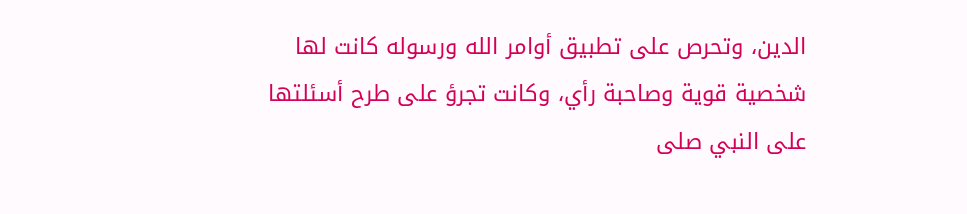الدين، وتحرص على تطبيق أوامر الله ورسوله كانت لها شخصية قوية وصاحبة رأي، وكانت تجرؤ على طرح أسئلتها على النبي صلى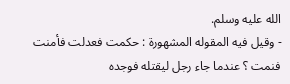الله عليه وسلم.
- وقيل فيه المقوله المشهورة : حكمت فعدلت فأمنت فنمت ؟ عندما جاء رجل ليقتله فوجده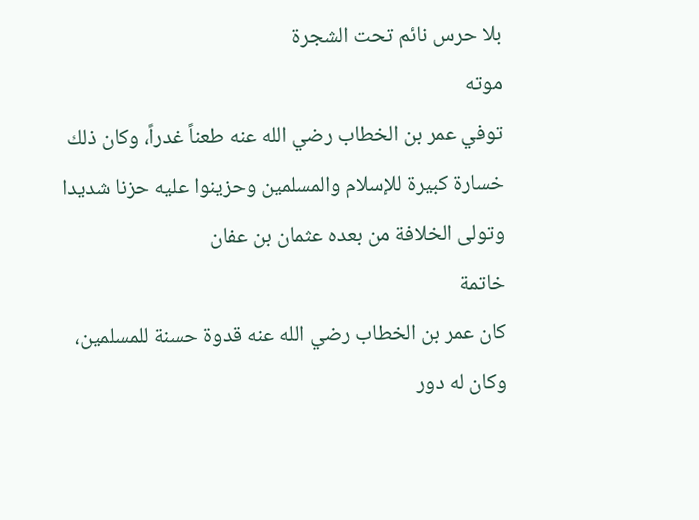بلا حرس نائم تحت الشجرة
موته
توفي عمر بن الخطاب رضي الله عنه طعناً غدراً، وكان ذلك خسارة كبيرة للإسلام والمسلمين وحزينوا عليه حزنا شديدا وتولى الخلافة من بعده عثمان بن عفان
خاتمة
كان عمر بن الخطاب رضي الله عنه قدوة حسنة للمسلمين، وكان له دور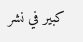كبير في نشر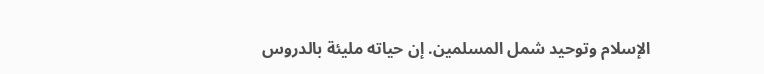الإسلام وتوحيد شمل المسلمين. إن حياته مليئة بالدروس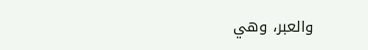والعبر، وهي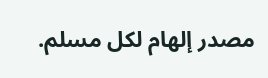مصدر إلهام لكل مسلم.